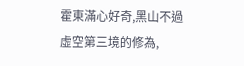霍東滿心好奇,黑山不過虛空第三境的修為,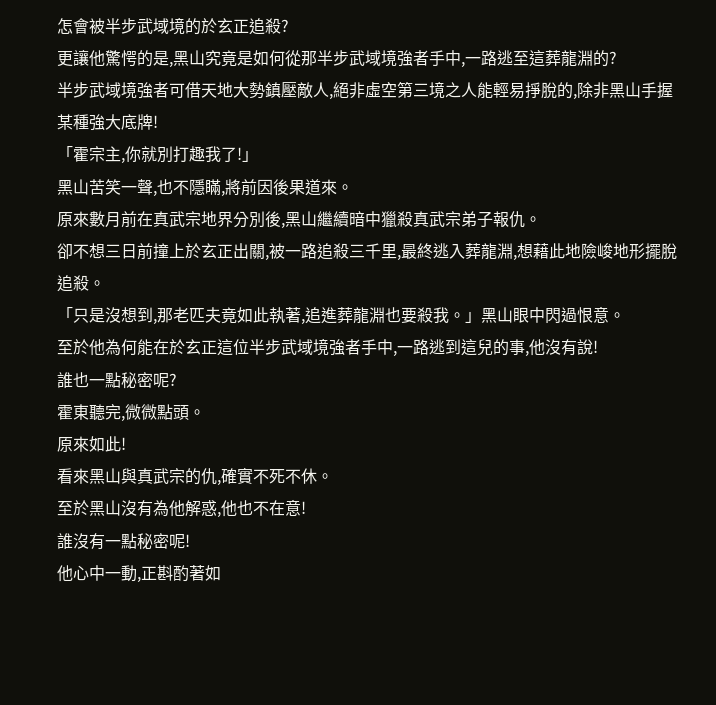怎會被半步武域境的於玄正追殺?
更讓他驚愕的是,黑山究竟是如何從那半步武域境強者手中,一路逃至這葬龍淵的?
半步武域境強者可借天地大勢鎮壓敵人,絕非虛空第三境之人能輕易掙脫的,除非黑山手握某種強大底牌!
「霍宗主,你就別打趣我了!」
黑山苦笑一聲,也不隱瞞,將前因後果道來。
原來數月前在真武宗地界分別後,黑山繼續暗中獵殺真武宗弟子報仇。
卻不想三日前撞上於玄正出關,被一路追殺三千里,最終逃入葬龍淵,想藉此地險峻地形擺脫追殺。
「只是沒想到,那老匹夫竟如此執著,追進葬龍淵也要殺我。」黑山眼中閃過恨意。
至於他為何能在於玄正這位半步武域境強者手中,一路逃到這兒的事,他沒有說!
誰也一點秘密呢?
霍東聽完,微微點頭。
原來如此!
看來黑山與真武宗的仇,確實不死不休。
至於黑山沒有為他解惑,他也不在意!
誰沒有一點秘密呢!
他心中一動,正斟酌著如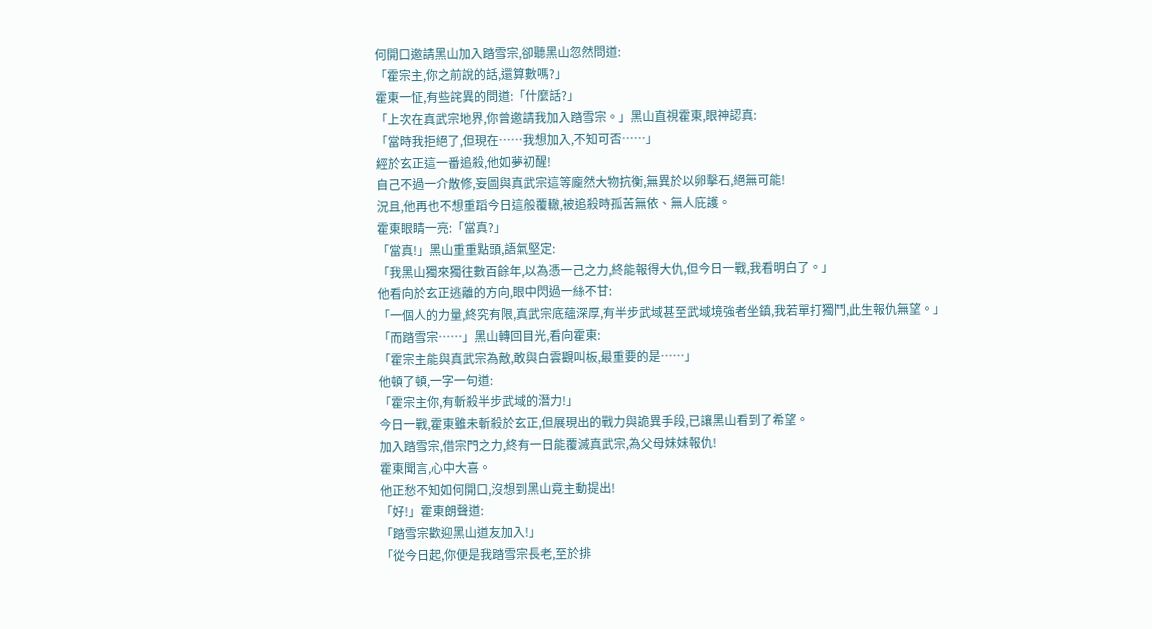何開口邀請黑山加入踏雪宗,卻聽黑山忽然問道:
「霍宗主,你之前說的話,還算數嗎?」
霍東一怔,有些詫異的問道:「什麼話?」
「上次在真武宗地界,你曾邀請我加入踏雪宗。」黑山直視霍東,眼神認真:
「當時我拒絕了,但現在……我想加入,不知可否……」
經於玄正這一番追殺,他如夢初醒!
自己不過一介散修,妄圖與真武宗這等龐然大物抗衡,無異於以卵擊石,絕無可能!
況且,他再也不想重蹈今日這般覆轍,被追殺時孤苦無依、無人庇護。
霍東眼睛一亮:「當真?」
「當真!」黑山重重點頭,語氣堅定:
「我黑山獨來獨往數百餘年,以為憑一己之力,終能報得大仇,但今日一戰,我看明白了。」
他看向於玄正逃離的方向,眼中閃過一絲不甘:
「一個人的力量,終究有限,真武宗底蘊深厚,有半步武域甚至武域境強者坐鎮,我若單打獨鬥,此生報仇無望。」
「而踏雪宗……」黑山轉回目光,看向霍東:
「霍宗主能與真武宗為敵,敢與白雲觀叫板,最重要的是……」
他頓了頓,一字一句道:
「霍宗主你,有斬殺半步武域的潛力!」
今日一戰,霍東雖未斬殺於玄正,但展現出的戰力與詭異手段,已讓黑山看到了希望。
加入踏雪宗,借宗門之力,終有一日能覆滅真武宗,為父母妹妹報仇!
霍東聞言,心中大喜。
他正愁不知如何開口,沒想到黑山竟主動提出!
「好!」霍東朗聲道:
「踏雪宗歡迎黑山道友加入!」
「從今日起,你便是我踏雪宗長老,至於排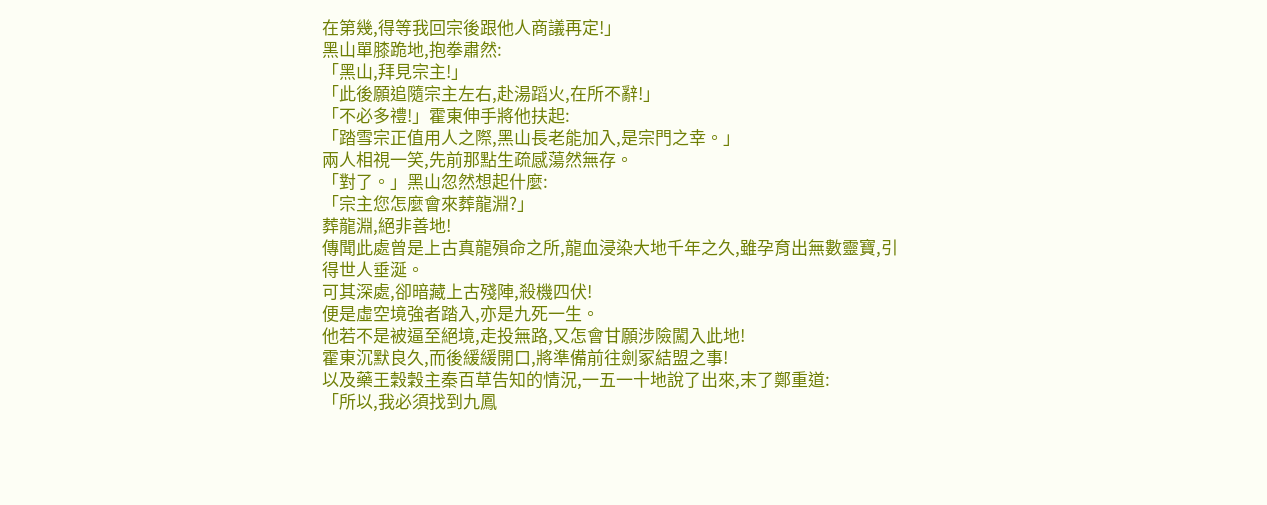在第幾,得等我回宗後跟他人商議再定!」
黑山單膝跪地,抱拳肅然:
「黑山,拜見宗主!」
「此後願追隨宗主左右,赴湯蹈火,在所不辭!」
「不必多禮!」霍東伸手將他扶起:
「踏雪宗正值用人之際,黑山長老能加入,是宗門之幸。」
兩人相視一笑,先前那點生疏感蕩然無存。
「對了。」黑山忽然想起什麼:
「宗主您怎麼會來葬龍淵?」
葬龍淵,絕非善地!
傳聞此處曾是上古真龍殞命之所,龍血浸染大地千年之久,雖孕育出無數靈寶,引得世人垂涎。
可其深處,卻暗藏上古殘陣,殺機四伏!
便是虛空境強者踏入,亦是九死一生。
他若不是被逼至絕境,走投無路,又怎會甘願涉險闖入此地!
霍東沉默良久,而後緩緩開口,將準備前往劍冢結盟之事!
以及藥王穀穀主秦百草告知的情況,一五一十地說了出來,末了鄭重道:
「所以,我必須找到九鳳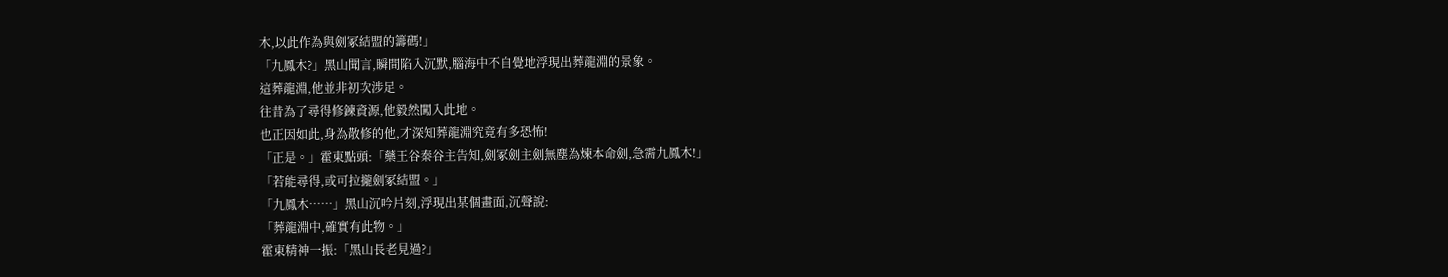木,以此作為與劍冢結盟的籌碼!」
「九鳳木?」黑山聞言,瞬間陷入沉默,腦海中不自覺地浮現出葬龍淵的景象。
這葬龍淵,他並非初次涉足。
往昔為了尋得修鍊資源,他毅然闖入此地。
也正因如此,身為散修的他,才深知葬龍淵究竟有多恐怖!
「正是。」霍東點頭:「藥王谷秦谷主告知,劍冢劍主劍無塵為煉本命劍,急需九鳳木!」
「若能尋得,或可拉攏劍冢結盟。」
「九鳳木……」黑山沉吟片刻,浮現出某個畫面,沉聲說:
「葬龍淵中,確實有此物。」
霍東精神一振:「黑山長老見過?」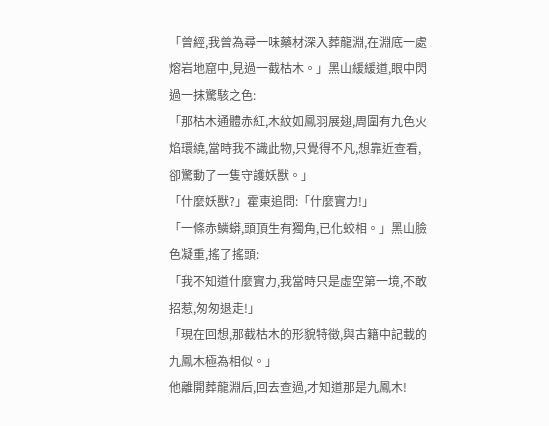「曾經,我曾為尋一味藥材深入葬龍淵,在淵底一處熔岩地窟中,見過一截枯木。」黑山緩緩道,眼中閃過一抹驚駭之色:
「那枯木通體赤紅,木紋如鳳羽展翅,周圍有九色火焰環繞,當時我不識此物,只覺得不凡,想靠近查看,卻驚動了一隻守護妖獸。」
「什麼妖獸?」霍東追問:「什麼實力!」
「一條赤鱗蟒,頭頂生有獨角,已化蛟相。」黑山臉色凝重,搖了搖頭:
「我不知道什麼實力,我當時只是虛空第一境,不敢招惹,匆匆退走!」
「現在回想,那截枯木的形貌特徵,與古籍中記載的九鳳木極為相似。」
他離開葬龍淵后,回去查過,才知道那是九鳳木!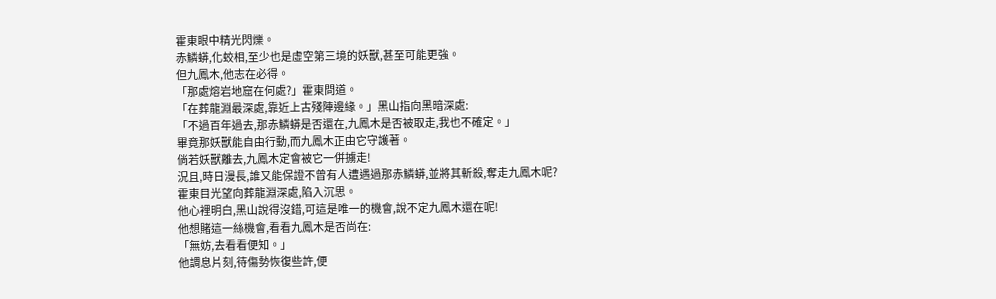霍東眼中精光閃爍。
赤鱗蟒,化蛟相,至少也是虛空第三境的妖獸,甚至可能更強。
但九鳳木,他志在必得。
「那處熔岩地窟在何處?」霍東問道。
「在葬龍淵最深處,靠近上古殘陣邊緣。」黑山指向黑暗深處:
「不過百年過去,那赤鱗蟒是否還在,九鳳木是否被取走,我也不確定。」
畢竟那妖獸能自由行動,而九鳳木正由它守護著。
倘若妖獸離去,九鳳木定會被它一併擄走!
況且,時日漫長,誰又能保證不曾有人遭遇過那赤鱗蟒,並將其斬殺,奪走九鳳木呢?
霍東目光望向葬龍淵深處,陷入沉思。
他心裡明白,黑山說得沒錯,可這是唯一的機會,說不定九鳳木還在呢!
他想賭這一絲機會,看看九鳳木是否尚在:
「無妨,去看看便知。」
他調息片刻,待傷勢恢復些許,便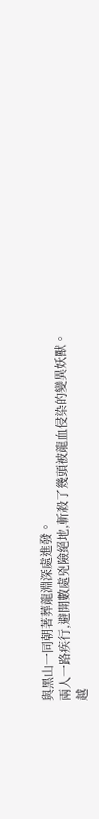與黑山一同朝著葬龍淵深處進發。
兩人一路疾行,避開數處兇險絕地,斬殺了幾頭被龍血侵染的變異妖獸。
越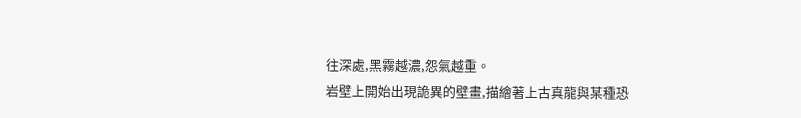往深處,黑霧越濃,怨氣越重。
岩壁上開始出現詭異的壁畫,描繪著上古真龍與某種恐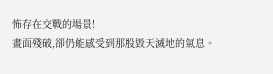怖存在交戰的場景!
畫面殘破,卻仍能感受到那股毀天滅地的氣息。